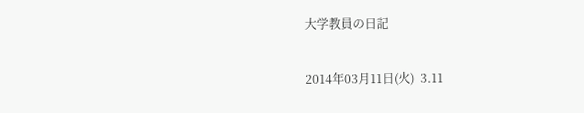大学教員の日記

2014年03月11日(火)  3.11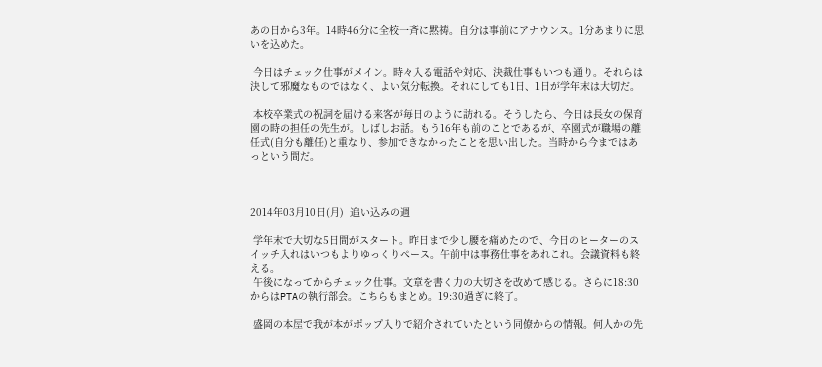あの日から3年。14時46分に全校一斉に黙祷。自分は事前にアナウンス。1分あまりに思いを込めた。

 今日はチェック仕事がメイン。時々入る電話や対応、決裁仕事もいつも通り。それらは決して邪魔なものではなく、よい気分転換。それにしても1日、1日が学年末は大切だ。

 本校卒業式の祝詞を届ける来客が毎日のように訪れる。そうしたら、今日は長女の保育園の時の担任の先生が。しばしお話。もう16年も前のことであるが、卒園式が職場の離任式(自分も離任)と重なり、参加できなかったことを思い出した。当時から今まではあっという間だ。



2014年03月10日(月)  追い込みの週

 学年末で大切な5日間がスタート。昨日まで少し腰を痛めたので、今日のヒーターのスイッチ入れはいつもよりゆっくりペース。午前中は事務仕事をあれこれ。会議資料も終える。
 午後になってからチェック仕事。文章を書く力の大切さを改めて感じる。さらに18:30からはPTAの執行部会。こちらもまとめ。19:30過ぎに終了。

 盛岡の本屋で我が本がポップ入りで紹介されていたという同僚からの情報。何人かの先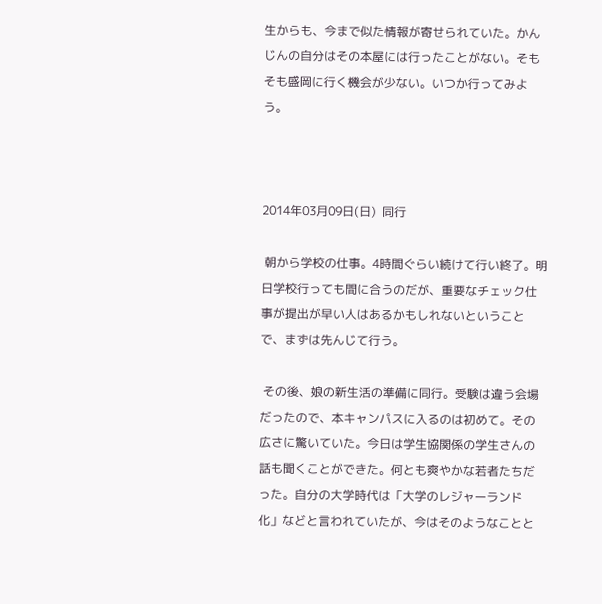生からも、今まで似た情報が寄せられていた。かんじんの自分はその本屋には行ったことがない。そもそも盛岡に行く機会が少ない。いつか行ってみよう。



2014年03月09日(日)  同行

 朝から学校の仕事。4時間ぐらい続けて行い終了。明日学校行っても間に合うのだが、重要なチェック仕事が提出が早い人はあるかもしれないということで、まずは先んじて行う。

 その後、娘の新生活の準備に同行。受験は違う会場だったので、本キャンパスに入るのは初めて。その広さに驚いていた。今日は学生協関係の学生さんの話も聞くことができた。何とも爽やかな若者たちだった。自分の大学時代は「大学のレジャーランド化」などと言われていたが、今はそのようなことと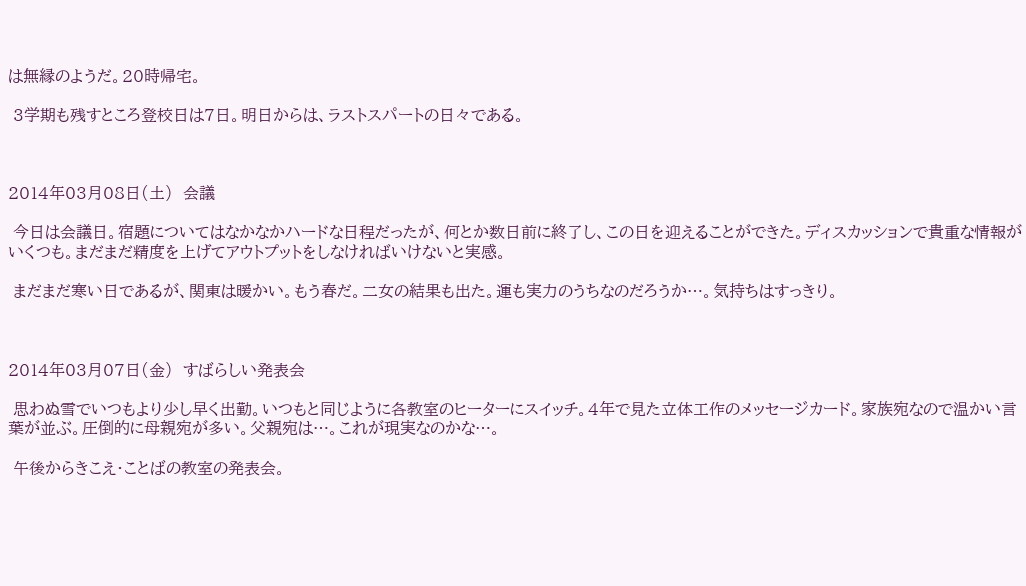は無縁のようだ。20時帰宅。

 3学期も残すところ登校日は7日。明日からは、ラストスパートの日々である。



2014年03月08日(土)  会議

 今日は会議日。宿題についてはなかなかハードな日程だったが、何とか数日前に終了し、この日を迎えることができた。ディスカッションで貴重な情報がいくつも。まだまだ精度を上げてアウトプットをしなければいけないと実感。

 まだまだ寒い日であるが、関東は暖かい。もう春だ。二女の結果も出た。運も実力のうちなのだろうか…。気持ちはすっきり。



2014年03月07日(金)  すばらしい発表会

 思わぬ雪でいつもより少し早く出勤。いつもと同じように各教室のヒーターにスイッチ。4年で見た立体工作のメッセージカード。家族宛なので温かい言葉が並ぶ。圧倒的に母親宛が多い。父親宛は…。これが現実なのかな…。

 午後からきこえ・ことばの教室の発表会。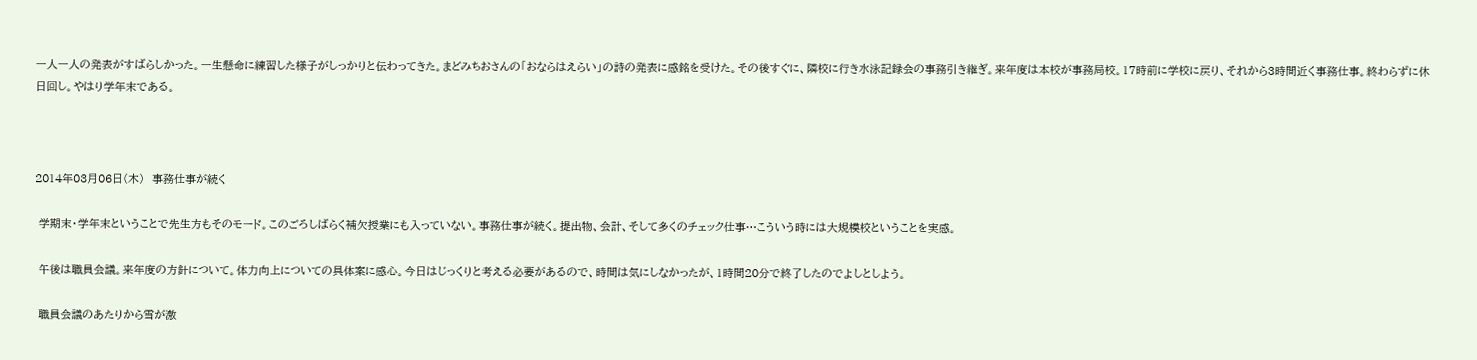一人一人の発表がすばらしかった。一生懸命に練習した様子がしっかりと伝わってきた。まどみちおさんの「おならはえらい」の詩の発表に感銘を受けた。その後すぐに、隣校に行き水泳記録会の事務引き継ぎ。来年度は本校が事務局校。17時前に学校に戻り、それから3時間近く事務仕事。終わらずに休日回し。やはり学年末である。



2014年03月06日(木)  事務仕事が続く

 学期末・学年末ということで先生方もそのモード。このごろしばらく補欠授業にも入っていない。事務仕事が続く。提出物、会計、そして多くのチェック仕事…こういう時には大規模校ということを実感。

 午後は職員会議。来年度の方針について。体力向上についての具体案に感心。今日はじっくりと考える必要があるので、時間は気にしなかったが、1時間20分で終了したのでよしとしよう。

 職員会議のあたりから雪が激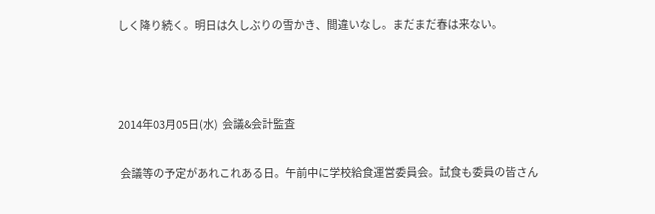しく降り続く。明日は久しぶりの雪かき、間違いなし。まだまだ春は来ない。



2014年03月05日(水)  会議&会計監査

 会議等の予定があれこれある日。午前中に学校給食運営委員会。試食も委員の皆さん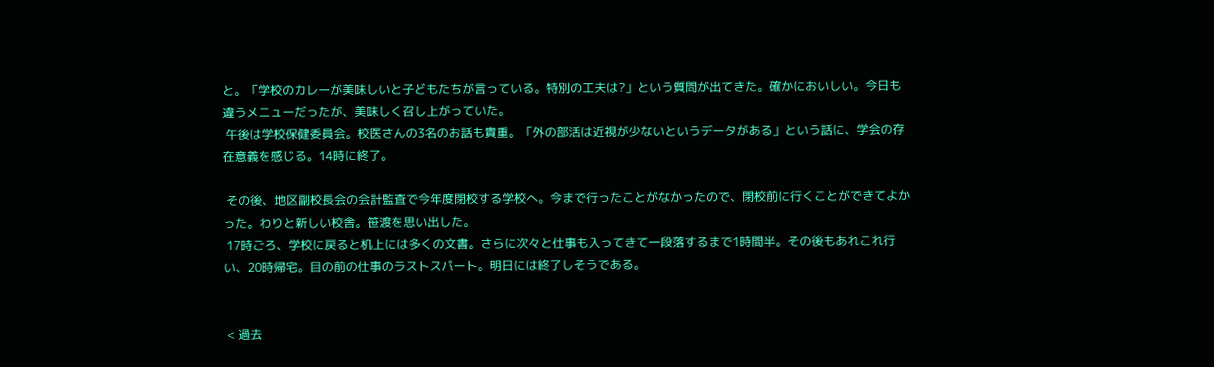と。「学校のカレーが美味しいと子どもたちが言っている。特別の工夫は?」という質問が出てきた。確かにおいしい。今日も違うメニューだったが、美味しく召し上がっていた。
 午後は学校保健委員会。校医さんの3名のお話も貴重。「外の部活は近視が少ないというデータがある」という話に、学会の存在意義を感じる。14時に終了。

 その後、地区副校長会の会計監査で今年度閉校する学校へ。今まで行ったことがなかったので、閉校前に行くことができてよかった。わりと新しい校舎。笹渡を思い出した。
 17時ごろ、学校に戻ると机上には多くの文書。さらに次々と仕事も入ってきて一段落するまで1時間半。その後もあれこれ行い、20時帰宅。目の前の仕事のラストスパート。明日には終了しそうである。


 < 過去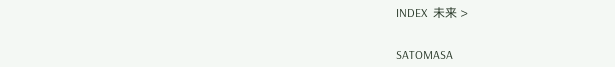INDEX  未来 >


SATOMASA